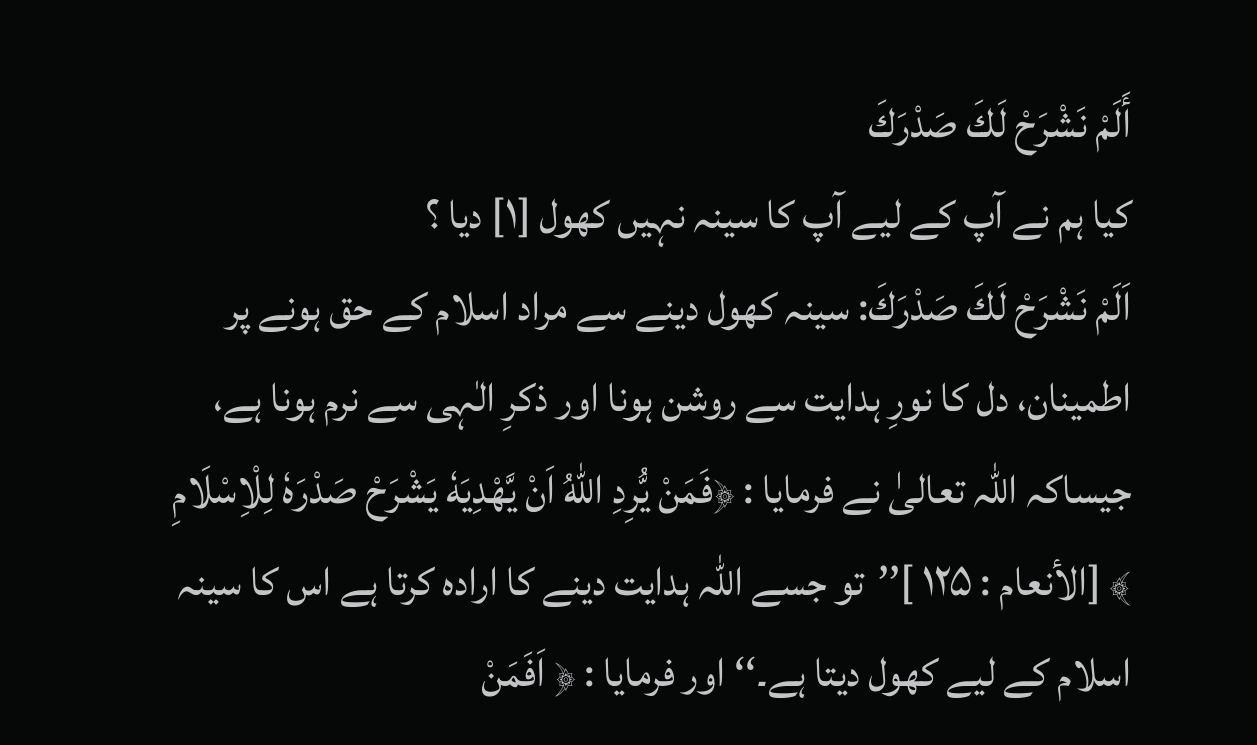أَلَمْ نَشْرَحْ لَكَ صَدْرَكَ
کیا ہم نے آپ کے لیے آپ کا سینہ نہیں کھول [١] دیا ؟
اَلَمْ نَشْرَحْ لَكَ صَدْرَكَ: سینہ کھول دینے سے مراد اسلام کے حق ہونے پر اطمینان، دل کا نورِ ہدایت سے روشن ہونا اور ذکرِ الٰہی سے نرم ہونا ہے، جیساکہ اللہ تعالیٰ نے فرمایا : ﴿فَمَنْ يُّرِدِ اللّٰهُ اَنْ يَّهْدِيَهٗ يَشْرَحْ صَدْرَهٗ لِلْاِسْلَامِ ﴾ [الأنعام : ۱۲۵ ]’’تو جسے اللہ ہدایت دینے کا ارادہ کرتا ہے اس کا سینہ اسلام کے لیے کھول دیتا ہے۔‘‘ اور فرمایا : ﴿ اَفَمَنْ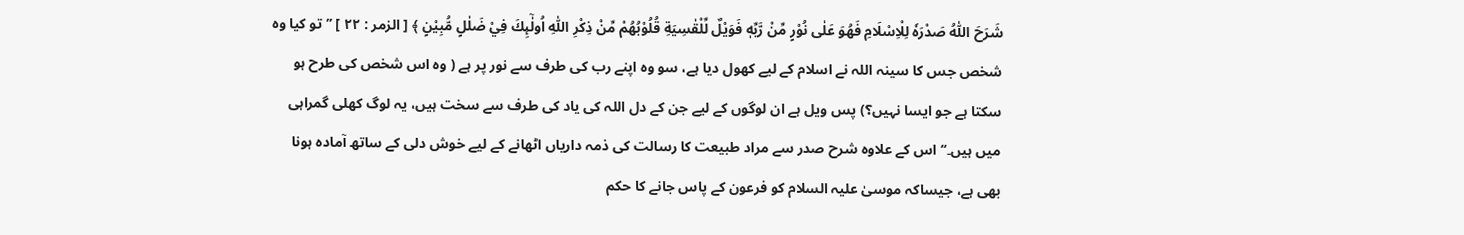شَرَحَ اللّٰهُ صَدْرَهٗ لِلْاِسْلَامِ فَهُوَ عَلٰى نُوْرٍ مِّنْ رَّبِّهٖ فَوَيْلٌ لِّلْقٰسِيَةِ قُلُوْبُهُمْ مِّنْ ذِكْرِ اللّٰهِ اُولٰٓىِٕكَ فِيْ ضَلٰلٍ مُّبِيْنٍ ﴾ [ الزمر : ۲۲ ] ’’تو کیا وہ شخص جس کا سینہ اللہ نے اسلام کے لیے کھول دیا ہے، سو وہ اپنے رب کی طرف سے نور پر ہے ( وہ اس شخص کی طرح ہو سکتا ہے جو ایسا نہیں؟) پس ویل ہے ان لوگوں کے لیے جن کے دل اللہ کی یاد کی طرف سے سخت ہیں، یہ لوگ کھلی گمراہی میں ہیں۔‘‘ اس کے علاوہ شرح صدر سے مراد طبیعت کا رسالت کی ذمہ داریاں اٹھانے کے لیے خوش دلی کے ساتھ آمادہ ہونا بھی ہے، جیساکہ موسیٰ علیہ السلام کو فرعون کے پاس جانے کا حکم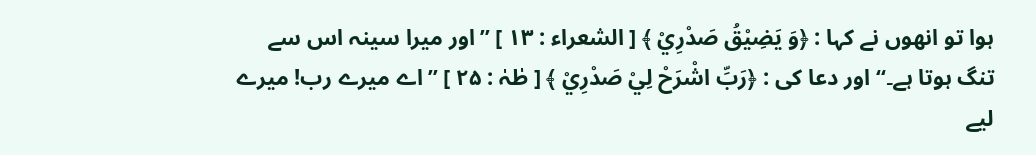ہوا تو انھوں نے کہا : ﴿وَ يَضِيْقُ صَدْرِيْ ﴾ [ الشعراء : ۱۳ ] ’’اور میرا سینہ اس سے تنگ ہوتا ہے۔‘‘ اور دعا کی : ﴿رَبِّ اشْرَحْ لِيْ صَدْرِيْ ﴾ [ طٰہٰ : ۲۵ ] ’’اے میرے رب! میرے لیے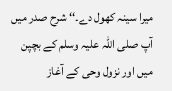میرا سینہ کھول دے۔‘‘ شرح صدر میں آپ صلی اللہ علیہ وسلم کے بچپن میں اور نزول وحی کے آغاز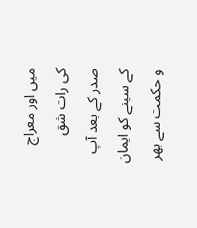میں اور معراج کی رات شق صدر کے بعد آپ کے سینے کو ایمان و حکمت سے بھر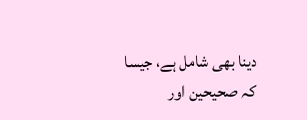دینا بھی شامل ہے، جیسا کہ صحیحین اور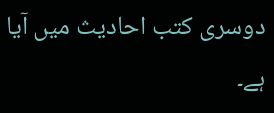دوسری کتب احادیث میں آیا ہے۔